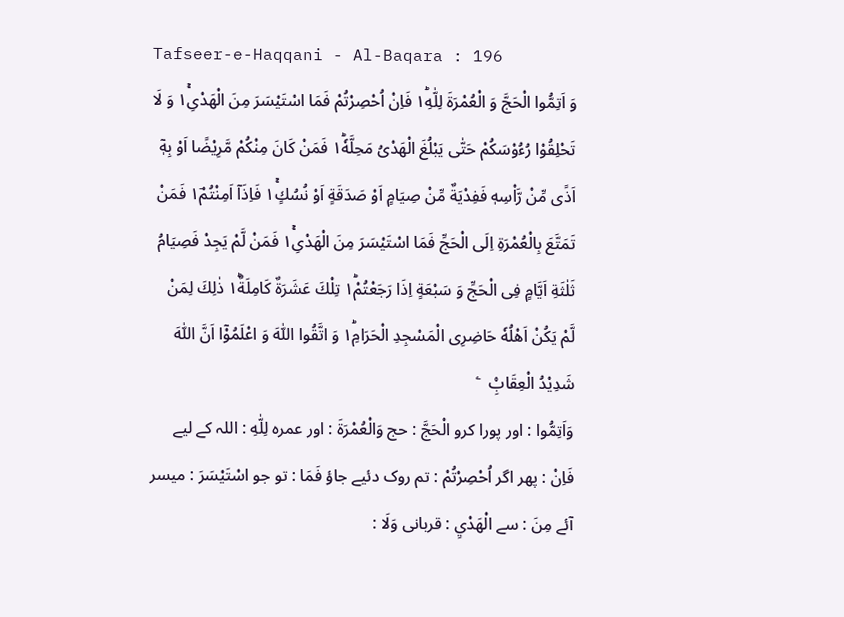Tafseer-e-Haqqani - Al-Baqara : 196
وَ اَتِمُّوا الْحَجَّ وَ الْعُمْرَةَ لِلّٰهِ١ؕ فَاِنْ اُحْصِرْتُمْ فَمَا اسْتَیْسَرَ مِنَ الْهَدْیِ١ۚ وَ لَا تَحْلِقُوْا رُءُوْسَكُمْ حَتّٰى یَبْلُغَ الْهَدْیُ مَحِلَّهٗ١ؕ فَمَنْ كَانَ مِنْكُمْ مَّرِیْضًا اَوْ بِهٖۤ اَذًى مِّنْ رَّاْسِهٖ فَفِدْیَةٌ مِّنْ صِیَامٍ اَوْ صَدَقَةٍ اَوْ نُسُكٍ١ۚ فَاِذَاۤ اَمِنْتُمْ١ٙ فَمَنْ تَمَتَّعَ بِالْعُمْرَةِ اِلَى الْحَجِّ فَمَا اسْتَیْسَرَ مِنَ الْهَدْیِ١ۚ فَمَنْ لَّمْ یَجِدْ فَصِیَامُ ثَلٰثَةِ اَیَّامٍ فِی الْحَجِّ وَ سَبْعَةٍ اِذَا رَجَعْتُمْ١ؕ تِلْكَ عَشَرَةٌ كَامِلَةٌ١ؕ ذٰلِكَ لِمَنْ لَّمْ یَكُنْ اَهْلُهٗ حَاضِرِی الْمَسْجِدِ الْحَرَامِ١ؕ وَ اتَّقُوا اللّٰهَ وَ اعْلَمُوْۤا اَنَّ اللّٰهَ شَدِیْدُ الْعِقَابِ۠   ۧ
وَاَتِمُّوا : اور پورا کرو الْحَجَّ : حج وَالْعُمْرَةَ : اور عمرہ لِلّٰهِ : اللہ کے لیے فَاِنْ : پھر اگر اُحْصِرْتُمْ : تم روک دئیے جاؤ فَمَا : تو جو اسْتَيْسَرَ : میسر آئے مِنَ : سے الْهَدْيِ : قربانی وَلَا :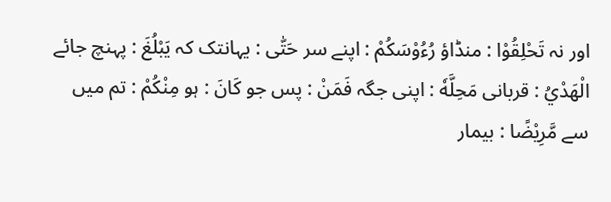اور نہ تَحْلِقُوْا : منڈاؤ رُءُوْسَكُمْ : اپنے سر حَتّٰى : یہانتک کہ يَبْلُغَ : پہنچ جائے الْهَدْيُ : قربانی مَحِلَّهٗ : اپنی جگہ فَمَنْ : پس جو كَانَ : ہو مِنْكُمْ : تم میں سے مَّرِيْضًا : بیمار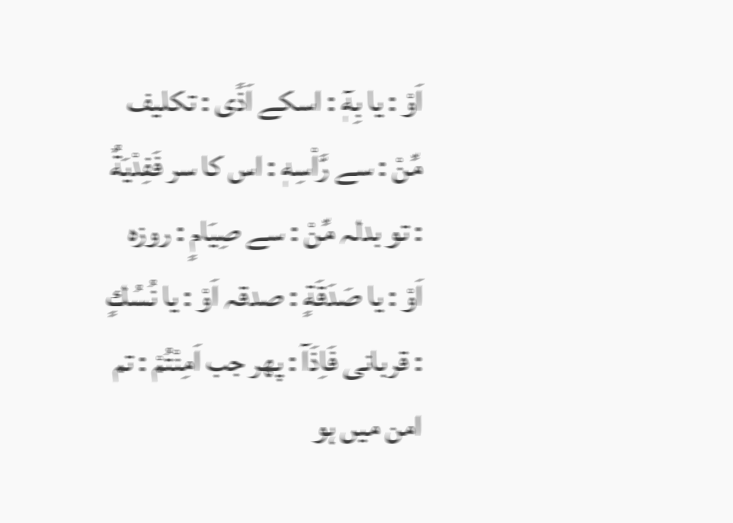اَوْ : یا بِهٖٓ : اسکے اَذًى : تکلیف مِّنْ : سے رَّاْسِهٖ : اس کا سر فَفِدْيَةٌ : تو بدلہ مِّنْ : سے صِيَامٍ : روزہ اَوْ : یا صَدَقَةٍ : صدقہ اَوْ : یا نُسُكٍ : قربانی فَاِذَآ : پھر جب اَمِنْتُمْ : تم امن میں ہو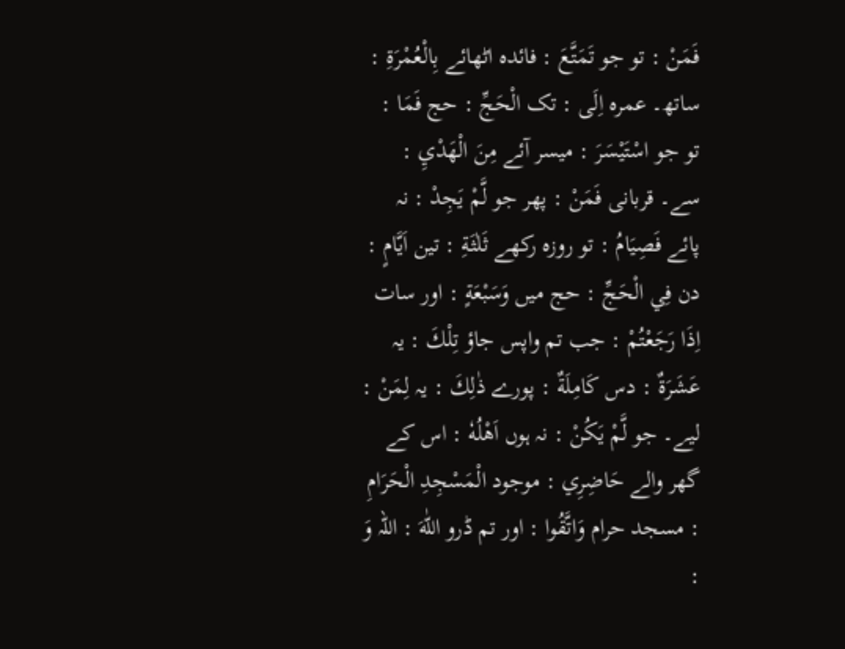فَمَنْ : تو جو تَمَتَّعَ : فائدہ اٹھائے بِالْعُمْرَةِ : ساتھ۔ عمرہ اِلَى : تک الْحَجِّ : حج فَمَا : تو جو اسْتَيْسَرَ : میسر آئے مِنَ الْهَدْيِ : سے۔ قربانی فَمَنْ : پھر جو لَّمْ يَجِدْ : نہ پائے فَصِيَامُ : تو روزہ رکھے ثَلٰثَةِ : تین اَيَّامٍ : دن فِي الْحَجِّ : حج میں وَسَبْعَةٍ : اور سات اِذَا رَجَعْتُمْ : جب تم واپس جاؤ تِلْكَ : یہ عَشَرَةٌ : دس كَامِلَةٌ : پورے ذٰلِكَ : یہ لِمَنْ : لیے۔ جو لَّمْ يَكُنْ : نہ ہوں اَھْلُهٗ : اس کے گھر والے حَاضِرِي : موجود الْمَسْجِدِ الْحَرَامِ : مسجد حرام وَاتَّقُوا : اور تم ڈرو اللّٰهَ : اللہ وَ :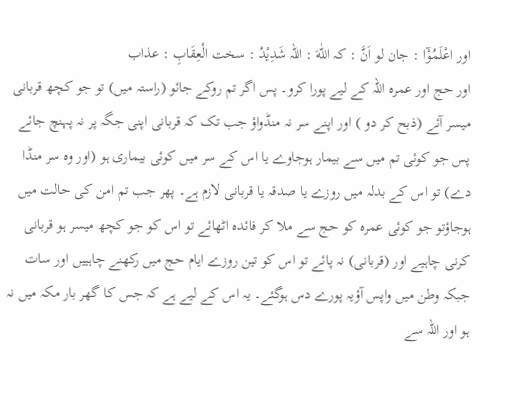اور اعْلَمُوْٓا : جان لو اَنَّ : کہ اللّٰهَ : اللہ شَدِيْدُ : سخت الْعِقَابِ : عذاب
اور حج اور عمرہ اللہ کے لیے پورا کرو۔ پس اگر تم روکے جائو (راستہ میں) تو جو کچھ قربانی میسر آئے (ذبح کر دو ) اور اپنے سر نہ منڈواؤ جب تک کہ قربانی اپنی جگہ پر نہ پہنچ جائے پس جو کوئی تم میں سے بیمار ہوجاوے یا اس کے سر میں کوئی بیماری ہو (اور وہ سر منڈا دے) تو اس کے بدلہ میں روزے یا صدقہ یا قربانی لازم ہے۔ پھر جب تم امن کی حالت میں ہوجاؤتو جو کوئی عمرہ کو حج سے ملا کر فائدہ اٹھائے تو اس کو جو کچھ میسر ہو قربانی کرنی چاہیے اور (قربانی) نہ پائے تو اس کو تین روزے ایام حج میں رکھنے چاہییں اور سات جبکہ وطن میں واپس آؤیہ پورے دس ہوگئے۔ یہ اس کے لیے ہے کہ جس کا گھر بار مکہ میں نہ ہو اور اللہ سے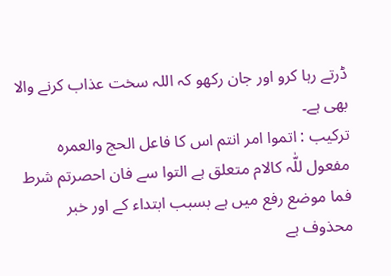ڈرتے رہا کرو اور جان رکھو کہ اللہ سخت عذاب کرنے والا بھی ہے۔
ترکیب : اتموا امر انتم اس کا فاعل الحج والعمرہ مفعول للّٰہ کالام متعلق ہے التوا سے فان احصرتم شرط فما موضع رفع میں ہے بسبب ابتداء کے اور خبر محذوف ہے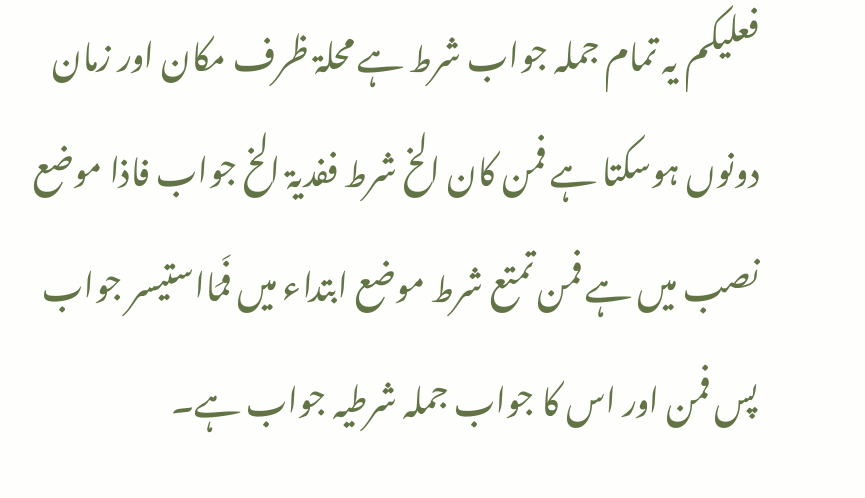فعلیکم یہ تمام جملہ جواب شرط ہے محلۃ ظرف مکان اور زمان دونوں ہوسکتا ہے فمن کان الخ شرط ففدیۃ الخ جواب فاذا موضع نصب میں ہے فمن تمتع شرط موضع ابتداء میں فَمَااستیسر جواب پس فمن اور اس کا جواب جملہ شرطیہ جواب ہے۔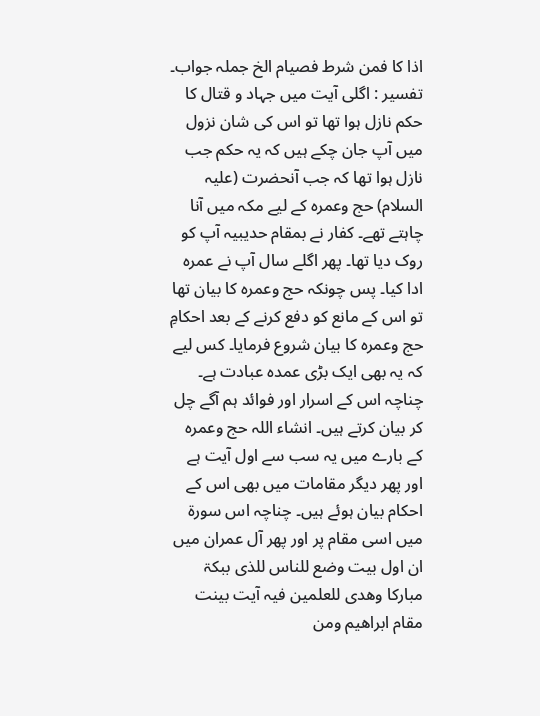اذا کا فمن شرط فصیام الخ جملہ جواب۔ تفسیر : اگلی آیت میں جہاد و قتال کا حکم نازل ہوا تھا تو اس کی شان نزول میں آپ جان چکے ہیں کہ یہ حکم جب نازل ہوا تھا کہ جب آنحضرت (علیہ السلام) حج وعمرہ کے لیے مکہ میں آنا چاہتے تھے۔ کفار نے بمقام حدیبیہ آپ کو روک دیا تھا۔ پھر اگلے سال آپ نے عمرہ ادا کیا۔ پس چونکہ حج وعمرہ کا بیان تھا تو اس کے مانع کو دفع کرنے کے بعد احکامِ حج وعمرہ کا بیان شروع فرمایا۔ کس لیے کہ یہ بھی ایک بڑی عمدہ عبادت ہے۔ چناچہ اس کے اسرار اور فوائد ہم آگے چل کر بیان کرتے ہیں۔ انشاء اللہ حج وعمرہ کے بارے میں یہ سب سے اول آیت ہے اور پھر دیگر مقامات میں بھی اس کے احکام بیان ہوئے ہیں۔ چناچہ اس سورة میں اسی مقام پر اور پھر آل عمران میں ان اول بیت وضع للناس للذی ببکۃ مبارکا وھدی للعلمین فیہ آیت بینت مقام ابراھیم ومن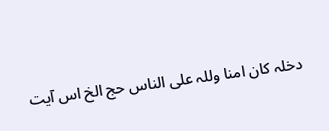دخلہ کان امنا وللہ علی الناس حج الخ اس آیت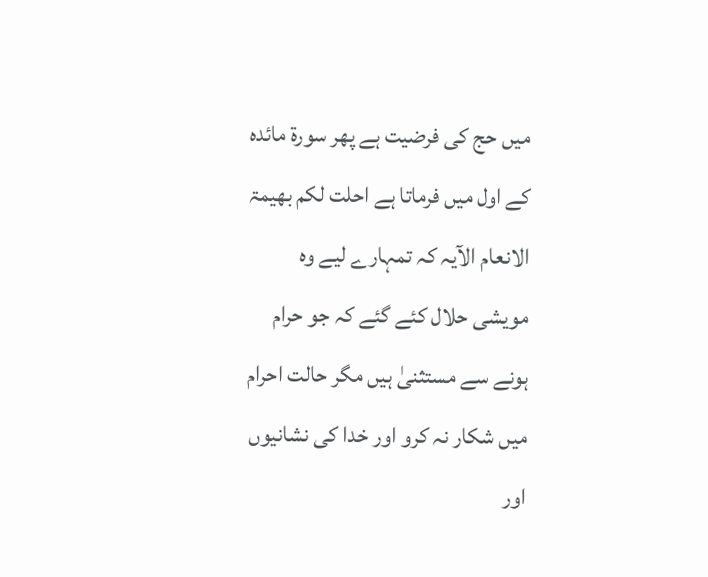میں حج کی فرضیت ہے پھر سورة مائدہ کے اول میں فرماتا ہے احلت لکم بھیمۃ الانعام الآیہ کہ تمہارے لیے وہ مویشی حلال کئے گئے کہ جو حرام ہونے سے مستثنیٰ ہیں مگر حالت احرام میں شکار نہ کرو اور خدا کی نشانیوں اور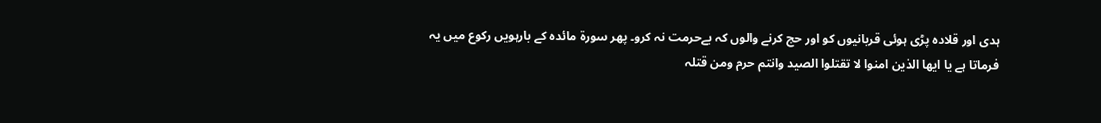ہدی اور قلادہ پڑی ہوئی قربانیوں کو اور حج کرنے والوں کہ بےحرمت نہ کرو۔ پھر سورة مائدہ کے بارہویں رکوع میں یہ فرماتا ہے یا ایھا الذین امنوا لا تقتلوا الصید وانتم حرم ومن قتلہ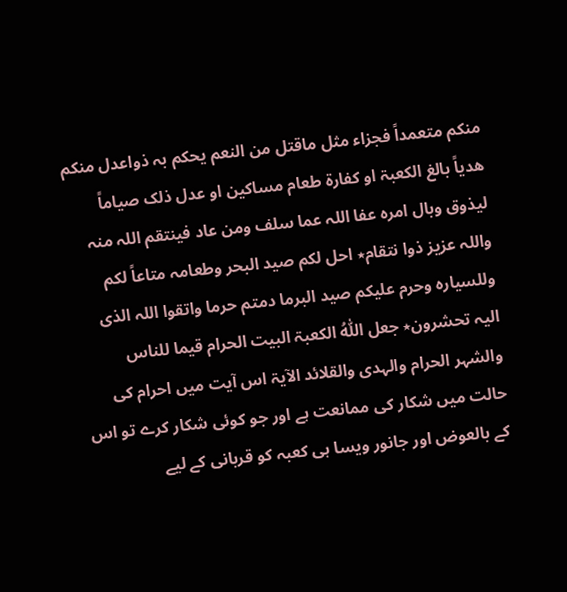منکم متعمداً فجزاء مثل ماقتل من النعم یحکم بہ ذواعدل منکم ھدیاً بالغ الکعبۃ او کفارۃ طعام مساکین او عدل ذلک صیاماً لیذوق وبال امرہ عفا اللہ عما سلف ومن عاد فینتقم اللہ منہ واللہ عزیز ذوا نتقام٭ احل لکم صید البحر وطعامہ متاعاً لکم وللسیارہ وحرم علیکم صید البرما دمتم حرما واتقوا اللہ الذی الیہ تحشرون٭ جعل اللّٰہُ الکعبۃ البیت الحرام قیما للناس والشہر الحرام والہدی والقلائد الآیۃ اس آیت میں احرام کی حالت میں شکار کی ممانعت ہے اور جو کوئی شکار کرے تو اس کے بالعوض اور جانور ویسا ہی کعبہ کو قربانی کے لیے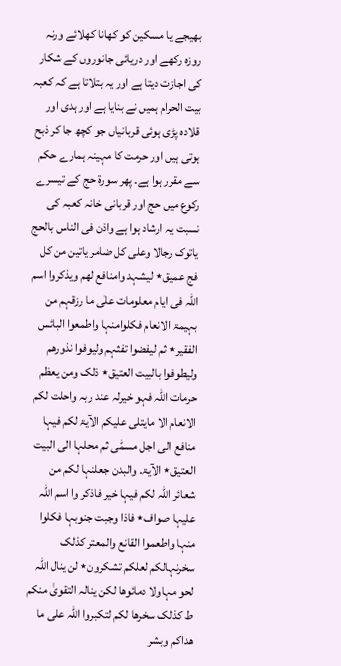بھیجے یا مسکین کو کھانا کھلائے ورنہ روزہ رکھے اور دریائی جانوروں کے شکار کی اجازت دیتا ہے اور یہ بتلاتا ہے کہ کعبہ بیت الحرام ہمیں نے بنایا ہے اور ہدی اور قلادہ پڑی ہوئی قربانیاں جو کچھ جا کر ذبح ہوتی ہیں اور حرمت کا مہینہ ہمارے حکم سے مقرر ہوا ہے۔ پھر سورة حج کے تیسرے رکوع میں حج اور قربانی خانہ کعبہ کی نسبت یہ ارشاد ہوا ہے واذن فی الناس بالحج یاتوک رجالا وعلی کل ضامر یاتین من کل فج عمیق٭ لیشہد وامنافع لھم ویذکروا اسم اللہ فی ایام معلومات علٰی ما رزقہم من بہیمۃ الانعام فکلوامنہا واطمعوا البائس الفقیر٭ ثم لیفضوا تفثہم ولیوفوا نذورھم ولیطوفوا بالبیت العتیق٭ ذلک ومن یعظم حرمات اللہ فہو خیرلہ عند ربہ واحلت لکم الانعام الا مایتلی علیکم الآیۃ لکم فیہا منافع الی اجل مسمّٰی ثم محلہا الی البیت العتیق٭ الآیۃ۔ والبدن جعلنہا لکم من شعائر اللّٰہ لکم فیہا خیر فاذکر وا اسم اللّٰہ علیہا صواف٭ فاذا وجبت جنوبہا فکلوا منہا واطعموا القانع والمعتر کذلک سخرنہالکم لعلکم تشکرون٭ لن ینال اللّٰہ لحو مہاولا دمائوھا لکن ینالہ التقویٰ منکم ط کذلک سخرھا لکم لتکبروا اللّٰہ علی ما ھداکم وبشر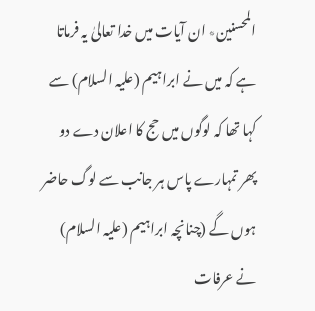المحسنین٭ ان آیات میں خدا تعالیٰ یہ فرماتا ہے کہ میں نے ابراہیم (علیہ السلام) سے کہا تھا کہ لوگوں میں حج کا اعلان دے دو پھر تمہارے پاس ہر جانب سے لوگ حاضر ہوں گے (چنانچہ ابراہیم (علیہ السلام) نے عرفات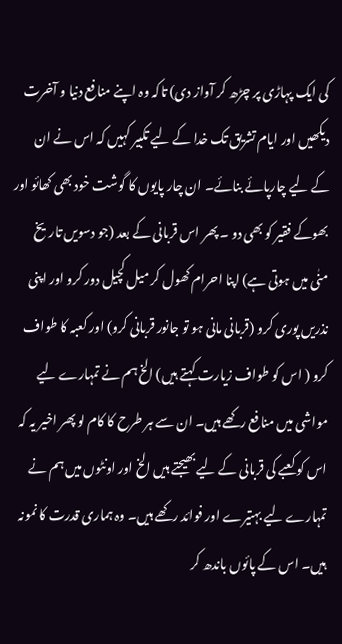کی ایک پہاڑی پر چڑھ کر آواز دی) تاکہ وہ اپنے منافع دنیا و آخرت دیکھیں اور ایام تشریق تک خدا کے لیے تکبیر کہیں کہ اس نے ان کے لیے چارپائے بنائے۔ ان چار پایوں کا گوشت خود بھی کھائو اور بھوکے فقیر کو بھی دو ۔ پھر اس قربانی کے بعد (جو دسویں تاریخ منٰی میں ہوتی ہے) اپنا احرام کھول کر میل کچیل دور کرو اور اپنی نذریں پوری کرو (قربانی مانی ہو تو جانور قربانی کرو) اور کعبہ کا طواف کرو ( اس کو طواف زیارت کہتے ہیں) الخ ہم نے تمہارے لیے مواشی میں منافع رکھے ہیں۔ ان سے ہر طرح کا کام لو پھر اخیر یہ کہ اس کو کعبے کی قربانی کے لیے بھیجتے ہیں الخ اور اونٹوں میں ہم نے تمہارے لیے بہتیرے اور فوائد رکھے ہیں۔ وہ ہماری قدرت کا نمونہ ہیں۔ اس کے پائوں باندھ کر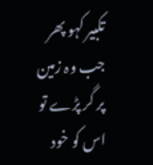تکبیر کہو پھر جب وہ زمین پر گر پڑے تو اس کو خود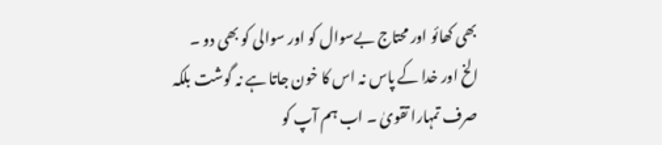بھی کھائو اور محتاج بےسوال کو اور سوالی کو بھی دو ۔ الخ اور خدا کے پاس نہ اس کا خون جاتا ہے نہ گوشت بلکہ صرف تمہارا تقویٰ ۔ اب ہم آپ کو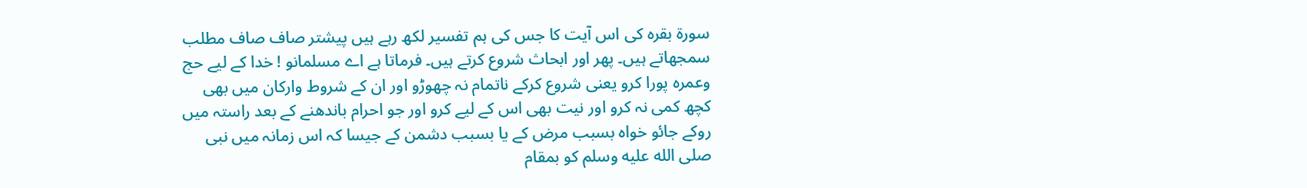سورة بقرہ کی اس آیت کا جس کی ہم تفسیر لکھ رہے ہیں پیشتر صاف صاف مطلب سمجھاتے ہیں۔ پھر اور ابحاث شروع کرتے ہیں۔ فرماتا ہے اے مسلمانو ! خدا کے لیے حج وعمرہ پورا کرو یعنی شروع کرکے ناتمام نہ چھوڑو اور ان کے شروط وارکان میں بھی کچھ کمی نہ کرو اور نیت بھی اس کے لیے کرو اور جو احرام باندھنے کے بعد راستہ میں روکے جائو خواہ بسبب مرض کے یا بسبب دشمن کے جیسا کہ اس زمانہ میں نبی صلى الله عليه وسلم کو بمقام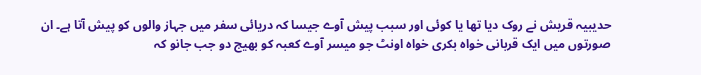حدیبیہ قریش نے روک دیا تھا یا کوئی اور سبب پیش آوے جیسا کہ دریائی سفر میں جہاز والوں کو پیش آتا ہے۔ ان صورتوں میں ایک قربانی خواہ بکری خواہ اونٹ جو میسر آوے کعبہ کو بھیج دو جب جانو کہ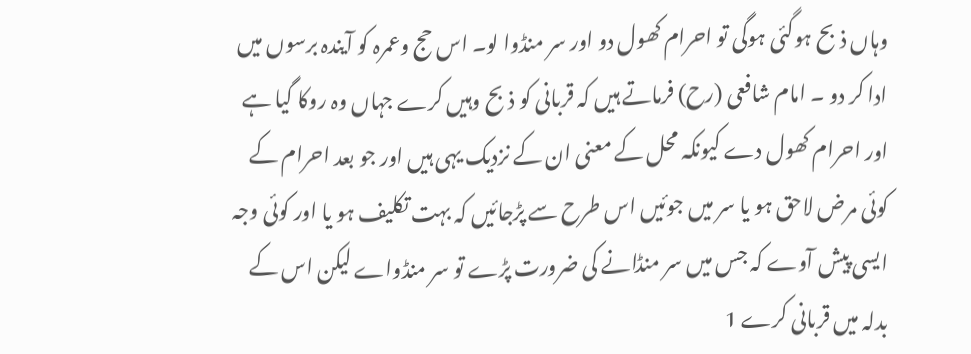وہاں ذبح ہوگئی ہوگی تو احرام کھول دو اور سر منڈوا لو۔ اس حج وعمرہ کو آیندہ برسوں میں ادا کر دو ۔ امام شافعی (رح) فرماتے ہیں کہ قربانی کو ذبح وہیں کرے جہاں وہ روکا گیا ہے اور احرام کھول دے کیونکہ محل کے معنی ان کے نزدیک یہی ہیں اور جو بعد احرام کے کوئی مرض لاحق ہو یا سر میں جوئیں اس طرح سے پڑجائیں کہ بہت تکلیف ہو یا اور کوئی وجہ ایسی پیش آوے کہ جس میں سر منڈانے کی ضرورت پڑے تو سر منڈواے لیکن اس کے بدلہ میں قربانی کرے 1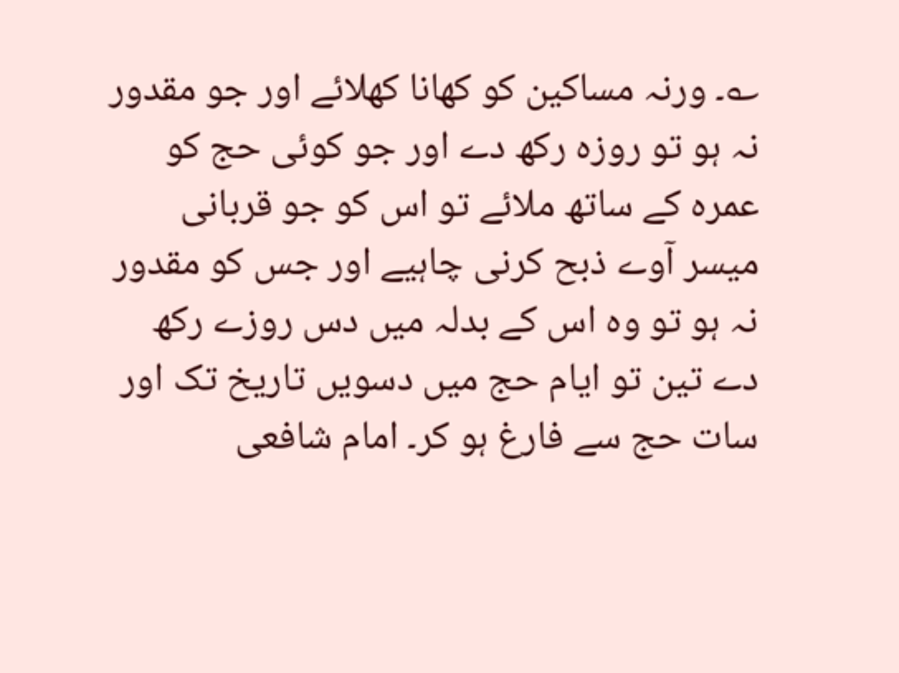؎۔ ورنہ مساکین کو کھانا کھلائے اور جو مقدور نہ ہو تو روزہ رکھ دے اور جو کوئی حج کو عمرہ کے ساتھ ملائے تو اس کو جو قربانی میسر آوے ذبح کرنی چاہیے اور جس کو مقدور نہ ہو تو وہ اس کے بدلہ میں دس روزے رکھ دے تین تو ایام حج میں دسویں تاریخ تک اور سات حج سے فارغ ہو کر۔ امام شافعی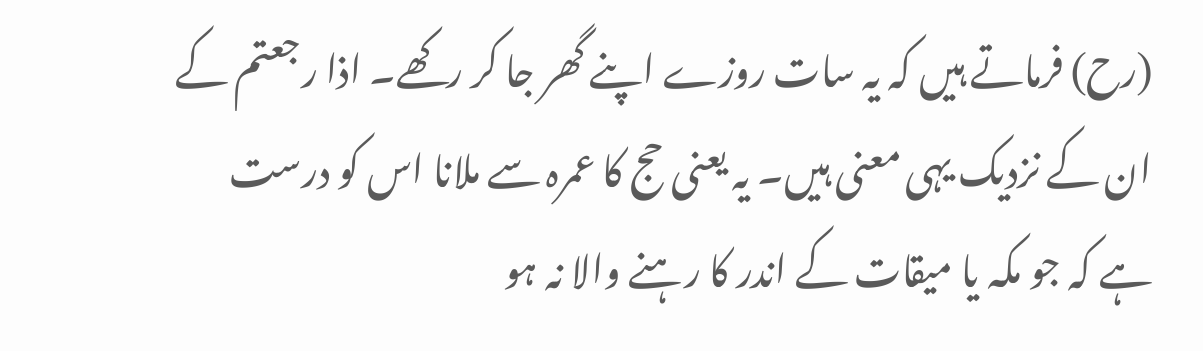(رح) فرماتے ہیں کہ یہ سات روزے اپنے گھر جا کر رکھے۔ اذا رجعتم کے ان کے نزدیک یہی معنی ہیں۔ یہ یعنی حج کا عمرہ سے ملانا اس کو درست ہے کہ جو مکہ یا میقات کے اندر کا رہنے والا نہ ہو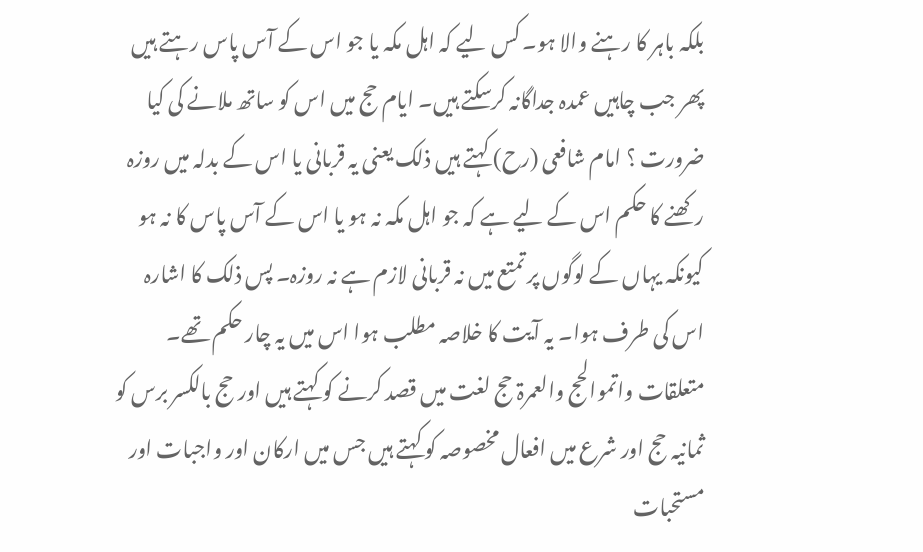بلکہ باہر کا رہنے والا ہو۔ کس لیے کہ اہل مکہ یا جو اس کے آس پاس رہتے ہیں پھر جب چاہیں عمدہ جداگانہ کرسکتے ہیں۔ ایام حج میں اس کو ساتھ ملانے کی کیا ضرورت ؟ امام شافعی (رح) کہتے ہیں ذلک یعنی یہ قربانی یا اس کے بدلہ میں روزہ رکھنے کا حکم اس کے لیے ہے کہ جو اہل مکہ نہ ہو یا اس کے آس پاس کا نہ ہو کیونکہ یہاں کے لوگوں پر تمتع میں نہ قربانی لازم ہے نہ روزہ۔ پس ذلک کا اشارہ اس کی طرف ہوا۔ یہ آیت کا خلاصہ مطلب ہوا اس میں یہ چار حکم تھے۔ متعلقات واتموالحج والعمرۃ حج لغت میں قصد کرنے کو کہتے ہیں اور حج بالکسر برس کو ثمانیہ حج اور شرع میں افعال مخصوصہ کو کہتے ہیں جس میں ارکان اور واجبات اور مستحبات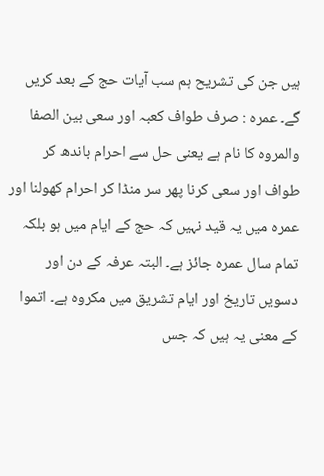ہیں جن کی تشریح ہم سب آیات حج کے بعد کریں گے۔ عمرہ : صرف طواف کعبہ اور سعی بین الصفا والمروہ کا نام ہے یعنی حل سے احرام باندھ کر طواف اور سعی کرنا پھر سر منڈا کر احرام کھولنا اور عمرہ میں یہ قید نہیں کہ حج کے ایام میں ہو بلکہ تمام سال عمرہ جائز ہے۔ البتہ عرفہ کے دن اور دسویں تاریخ اور ایام تشریق میں مکروہ ہے۔ اتموا کے معنی یہ ہیں کہ جس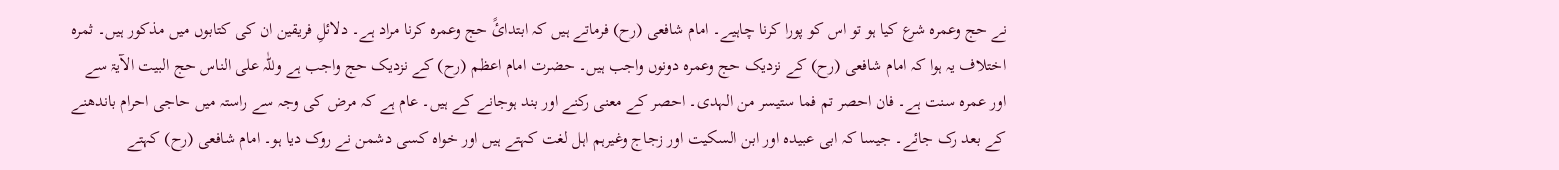نے حج وعمرہ شرع کیا ہو تو اس کو پورا کرنا چاہیے۔ امام شافعی (رح) فرماتے ہیں کہ ابتدائً حج وعمرہ کرنا مراد ہے۔ دلائلِ فریقین ان کی کتابوں میں مذکور ہیں۔ ثمرہ اختلاف یہ ہوا کہ امام شافعی (رح) کے نزدیک حج وعمرہ دونوں واجب ہیں۔ حضرت امام اعظم (رح) کے نزدیک حج واجب ہے وللّٰہ علی الناس حج البیت الآیۃ سے اور عمرہ سنت ہے۔ فان احصر تم فما ستیسر من الہدی۔ احصر کے معنی رکنے اور بند ہوجانے کے ہیں۔ عام ہے کہ مرض کی وجہ سے راستہ میں حاجی احرام باندھنے کے بعد رک جائے۔ جیسا کہ ابی عبیدہ اور ابن السکیت اور زجاج وغیرہم اہل لغت کہتے ہیں اور خواہ کسی دشمن نے روک دیا ہو۔ امام شافعی (رح) کہتے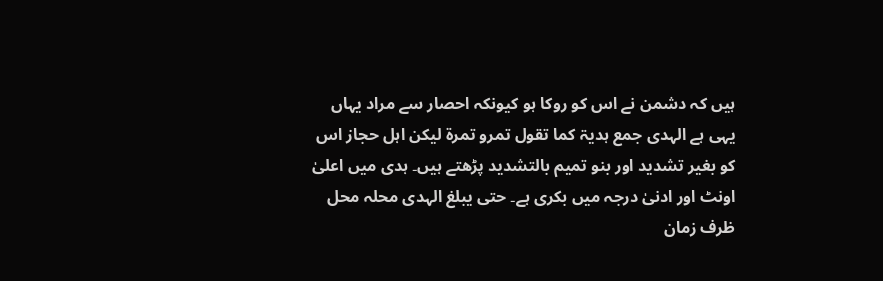ہیں کہ دشمن نے اس کو روکا ہو کیونکہ احصار سے مراد یہاں یہی ہے الہدی جمع ہدیۃ کما تقول تمرو تمرۃ لیکن اہل حجاز اس کو بغیر تشدید اور بنو تمیم بالتشدید پڑھتے ہیں۔ ہدی میں اعلیٰ اونٹ اور ادنیٰ درجہ میں بکری ہے۔ حتی یبلغ الہدی محلہ محل ظرف زمان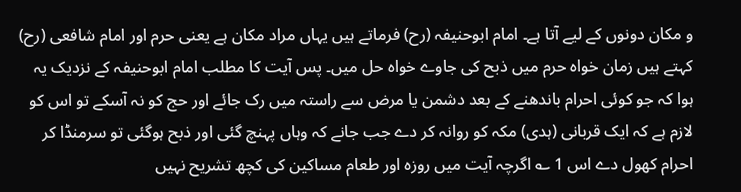و مکان دونوں کے لیے آتا ہے۔ امام ابوحنیفہ (رح) فرماتے ہیں یہاں مراد مکان ہے یعنی حرم اور امام شافعی (رح) کہتے ہیں زمان خواہ حرم میں ذبح کی جاوے خواہ حل میں۔ پس آیت کا مطلب امام ابوحنیفہ کے نزدیک یہ ہوا کہ جو کوئی احرام باندھنے کے بعد دشمن یا مرض سے راستہ میں رک جائے اور حج کو نہ آسکے تو اس کو لازم ہے کہ ایک قربانی (ہدی) مکہ کو روانہ کر دے جب جانے کہ وہاں پہنچ گئی اور ذبح ہوگئی تو سرمنڈا کر احرام کھول دے اس 1 ؎ اگرچہ آیت میں روزہ اور طعام مساکین کی کچھ تشریح نہیں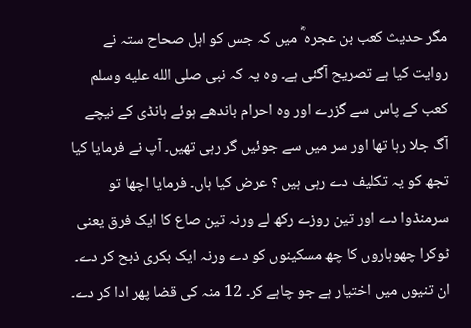مگر حدیث کعب بن عجرہ ؓ میں کہ جس کو اہل صحاح ستہ نے روایت کیا ہے تصریح آگئی ہے۔ وہ یہ کہ نبی صلى الله عليه وسلم کعب کے پاس سے گزرے اور وہ احرام باندھے ہوئے ہانڈی کے نیچے آگ جلا رہا تھا اور سر میں سے جوئیں گر رہی تھیں۔ آپ نے فرمایا کیا تجھ کو یہ تکلیف دے رہی ہیں ؟ عرض کیا ہاں۔ فرمایا اچھا تو سرمنڈوا دے اور تین روزے رکھ لے ورنہ تین صاع کا ایک فرق یعنی ٹوکرا چھوہاروں کا چھ مسکینوں کو دے ورنہ ایک بکری ذبح کر دے۔ ان تنیوں میں اختیار ہے جو چاہے کر۔ 12 منہ کی قضا پھر ادا کر دے۔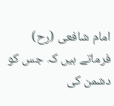امام شافعی (رح) فرماتے ہیں کہ جس کو دشمن کی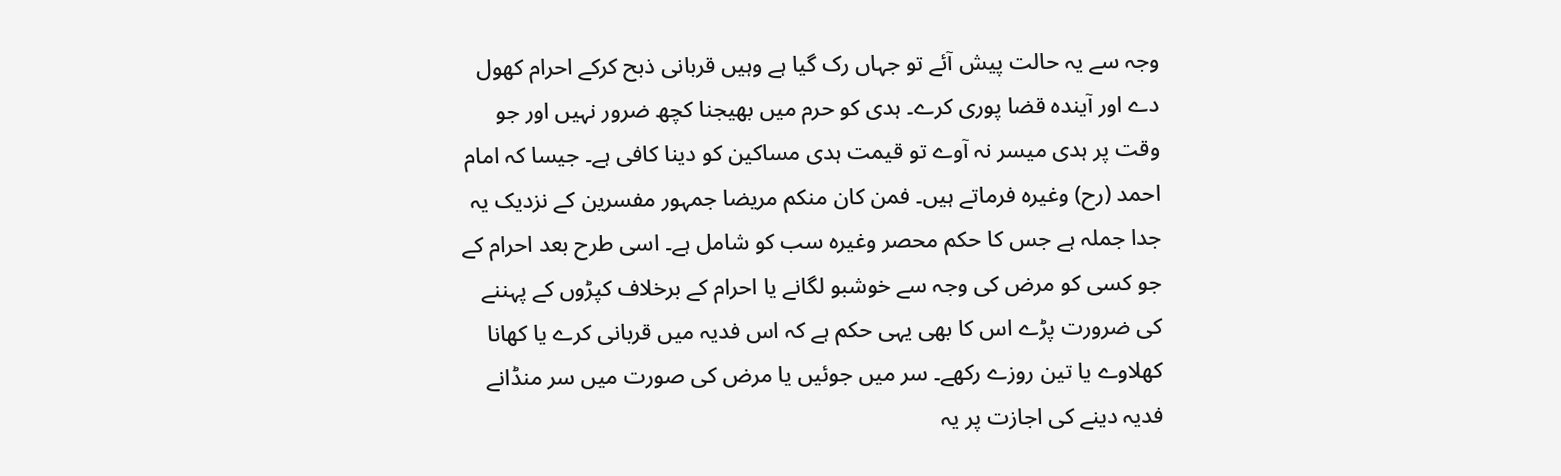وجہ سے یہ حالت پیش آئے تو جہاں رک گیا ہے وہیں قربانی ذبح کرکے احرام کھول دے اور آیندہ قضا پوری کرے۔ ہدی کو حرم میں بھیجنا کچھ ضرور نہیں اور جو وقت پر ہدی میسر نہ آوے تو قیمت ہدی مساکین کو دینا کافی ہے۔ جیسا کہ امام احمد (رح) وغیرہ فرماتے ہیں۔ فمن کان منکم مریضا جمہور مفسرین کے نزدیک یہ جدا جملہ ہے جس کا حکم محصر وغیرہ سب کو شامل ہے۔ اسی طرح بعد احرام کے جو کسی کو مرض کی وجہ سے خوشبو لگانے یا احرام کے برخلاف کپڑوں کے پہننے کی ضرورت پڑے اس کا بھی یہی حکم ہے کہ اس فدیہ میں قربانی کرے یا کھانا کھلاوے یا تین روزے رکھے۔ سر میں جوئیں یا مرض کی صورت میں سر منڈانے فدیہ دینے کی اجازت پر یہ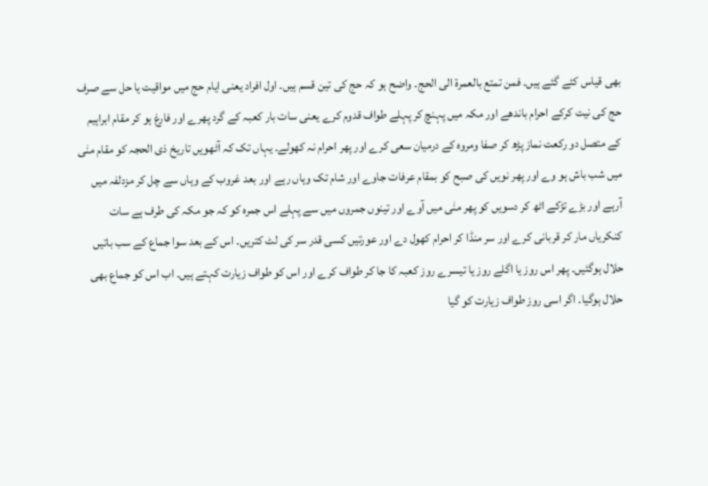بھی قیاس کئے گئے ہیں۔ فمن تمتع بالعمرۃ الی الحج۔ واضح ہو کہ حج کی تین قسم ہیں۔ اول افراد یعنی ایام حج میں مواقیت یا حل سے صرف حج کی نیت کرکے احرام باندھے اور مکہ میں پہنچ کر پہلے طواف قدوم کرے یعنی سات بار کعبہ کے گرد پھرے اور فارغ ہو کر مقام ابراہیم کے متصل دو رکعت نماز پڑھ کر صفا ومروہ کے درمیان سعی کرے اور پھر احرام نہ کھولے۔ یہاں تک کہ آٹھویں تاریخ ذی الحجہ کو مقام منٰی میں شب باش ہو وے اور پھر نویں کی صبح کو بمقام عرفات جاوے اور شام تک وہاں رہے اور بعد غروب کے وہاں سے چل کر مزدلفہ میں آرہے اور بڑے تڑکے اٹھ کر دسویں کو پھر منٰی میں آوے اور تینوں جمروں میں سے پہلے اس جمرہ کو کہ جو مکہ کی طرف ہے سات کنکریاں مار کر قربانی کرے اور سر منڈا کر احرام کھول دے اور عورتیں کسی قدر سر کی لٹ کتریں۔ اس کے بعد سوا جماع کے سب باتیں حلال ہوگئیں۔ پھر اس روز یا اگلے روز یا تیسرے روز کعبہ کا جا کر طواف کرے اور اس کو طواف زیارت کہتے ہیں۔ اب اس کو جماع بھی حلال ہوگیا۔ اگر اسی روز طواف زیارت کو گیا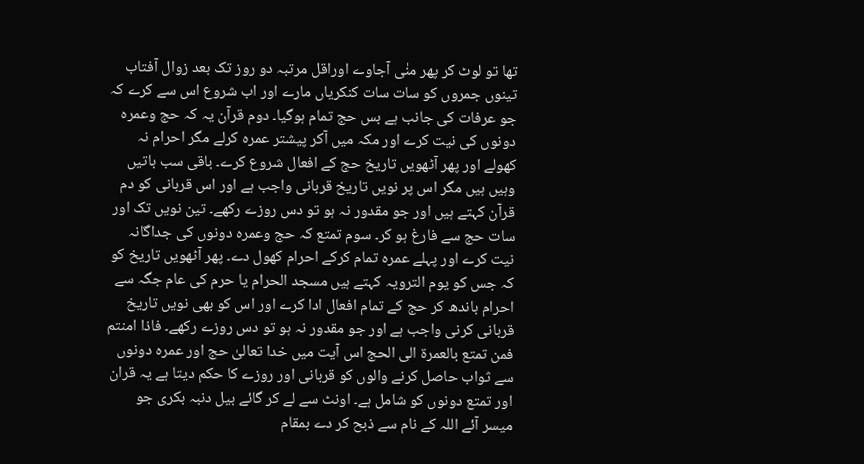تھا تو لوٹ کر پھر منٰی آجاوے اوراقل مرتبہ دو روز تک بعد زوال آفتاب تینوں جمروں کو سات سات کنکریاں مارے اور اب شروع اس سے کرے کہ جو عرفات کی جانب ہے بس حج تمام ہوگیا۔ دوم قرآن یہ کہ حج وعمرہ دونوں کی نیت کرے اور مکہ میں آکر پیشتر عمرہ کرلے مگر احرام نہ کھولے اور پھر آٹھویں تاریخ حج کے افعال شروع کرے۔ باقی سب باتیں وہیں ہیں مگر اس پر نویں تاریخ قربانی واجب ہے اور اس قربانی کو دم قرآن کہتے ہیں اور جو مقدور نہ ہو تو دس روزے رکھے۔ تین نویں تک اور سات حج سے فارغ ہو کر۔ سوم تمتع کہ حج وعمرہ دونوں کی جداگانہ نیت کرے اور پہلے عمرہ تمام کرکے احرام کھول دے۔ پھر آٹھویں تاریخ کو کہ جس کو یوم الترویہ کہتے ہیں مسجد الحرام یا حرم کی عام جگہ سے احرام باندھ کر حج کے تمام افعال ادا کرے اور اس کو بھی نویں تاریخ قربانی کرنی واجب ہے اور جو مقدور نہ ہو تو دس روزے رکھے۔ فاذا امنتم فمن تمتع بالعمرۃ الی الحج اس آیت میں خدا تعالیٰ حج اور عمرہ دونوں سے ثواب حاصل کرنے والوں کو قربانی اور روزے کا حکم دیتا ہے یہ قران اور تمتع دونوں کو شامل ہے۔ اونٹ سے لے کر گائے بیل دنبہ بکری جو میسر آئے اللہ کے نام سے ذبح کر دے بمقام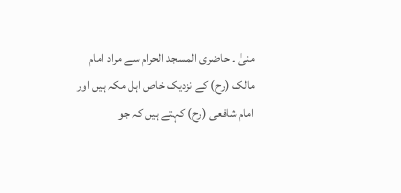منیٰ ۔ حاضری المسجد الحرام سے مراد امام مالک (رح) کے نزدیک خاص اہل مکہ ہیں اور امام شافعی (رح) کہتے ہیں کہ جو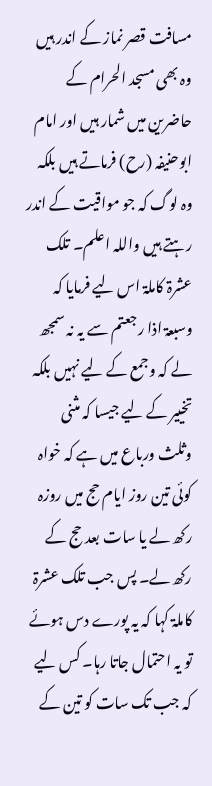مسافت قصر نماز کے اندر ہیں وہ بھی مسجد الحرام کے حاضرین میں شمار ہیں اور امام ابوحنیفہ (رح) فرماتے ہیں بلکہ وہ لوگ کہ جو مواقیت کے اندر رہتے ہیں واللہ اعلم۔ تلک عشرۃ کاملۃ اس لیے فرمایا کہ وسبعۃ اذا رجعتم سے یہ نہ سمجھ لے کہ وجمع کے لیے نہیں بلکہ تخییر کے لیے جیسا کہ مثنی وثلث ورباع میں ہے کہ خواہ کوئی تین روز ایام حج میں روزہ رکھ لے یا سات بعد حج کے رکھ لے۔ پس جب تلک عشرۃ کاملۃ کہا کہ یہ پورے دس ہوئے تو یہ احتمال جاتا رہا۔ کس لیے کہ جب تک سات کو تین کے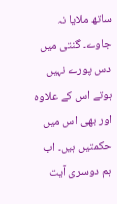ساتھ ملایا نہ جاوے۔ گنتی میں دس پورے نہیں ہوتے اس کے علاوہ اور بھی اس میں حکمتیں ہیں۔ اب ہم دوسری آیت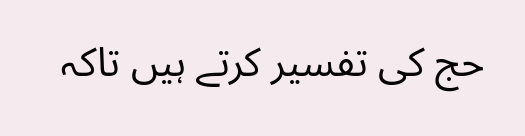حج کی تفسیر کرتے ہیں تاکہ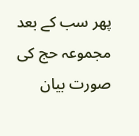پھر سب کے بعد مجموعہ حج کی صورت بیان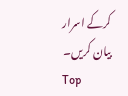کرکے اسرار بیان کریں۔
Top